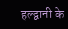हल्द्वानी के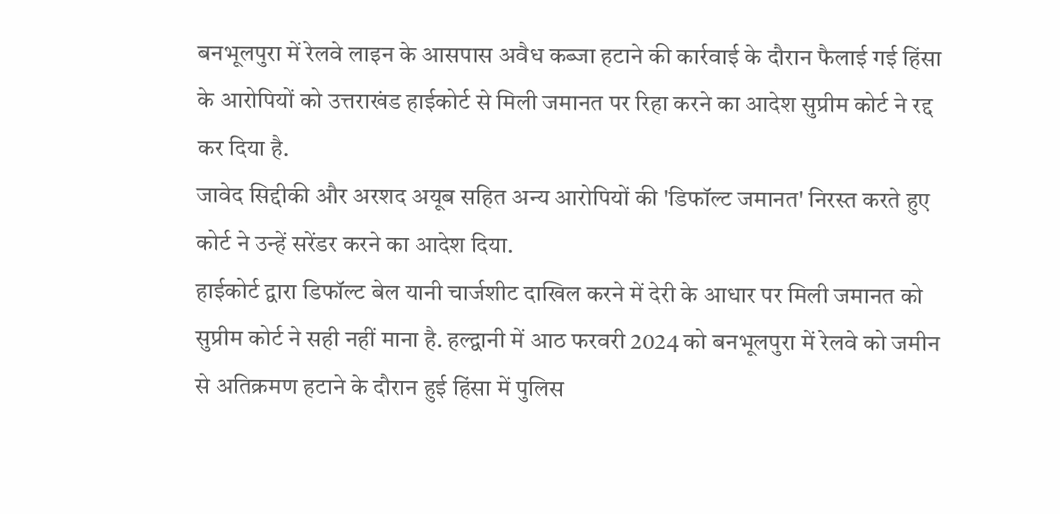बनभूलपुरा में रेलवे लाइन के आसपास अवैध कब्जा हटाने की कार्रवाई के दौरान फैलाई गई हिंसा के आरोपियों को उत्तराखंड हाईकोर्ट से मिली जमानत पर रिहा करने का आदेश सुप्रीम कोर्ट ने रद्द कर दिया है.
जावेद सिद्दीकी और अरशद अयूब सहित अन्य आरोपियों की 'डिफॉल्ट जमानत' निरस्त करते हुए कोर्ट ने उन्हें सरेंडर करने का आदेश दिया.
हाईकोर्ट द्वारा डिफॉल्ट बेल यानी चार्जशीट दाखिल करने में देरी के आधार पर मिली जमानत को सुप्रीम कोर्ट ने सही नहीं माना है. हल्द्वानी में आठ फरवरी 2024 को बनभूलपुरा में रेलवे को जमीन से अतिक्रमण हटाने के दौरान हुई हिंसा में पुलिस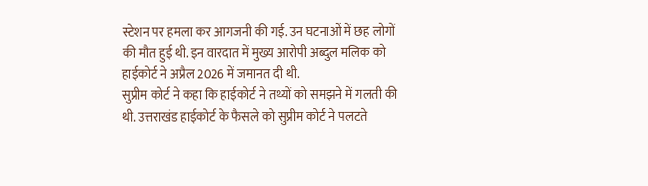स्टेशन पर हमला कर आगजनी की गई. उन घटनाओं में छह लोगों की मौत हुई थी. इन वारदात में मुख्य आरोपी अब्दुल मलिक को हाईकोर्ट ने अप्रैल 2026 में जमानत दी थी.
सुप्रीम कोर्ट ने कहा कि हाईकोर्ट ने तथ्यों को समझने में गलती की थी. उत्तराखंड हाईकोर्ट के फैसले को सुप्रीम कोर्ट ने पलटते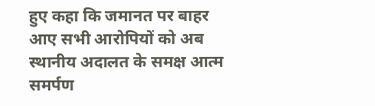हुए कहा कि जमानत पर बाहर आए सभी आरोपियों को अब स्थानीय अदालत के समक्ष आत्म समर्पण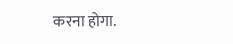करना होगा.